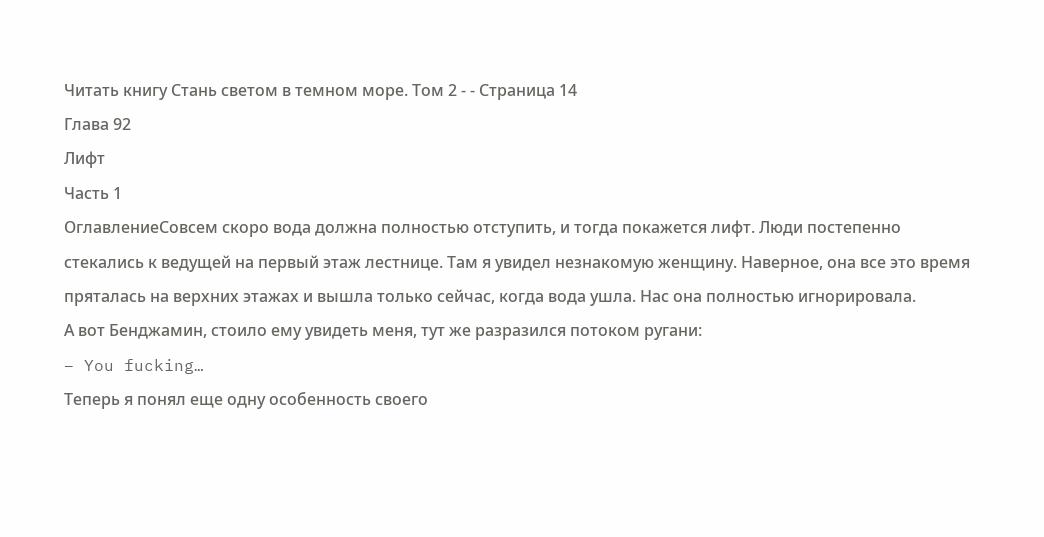Читать книгу Стань светом в темном море. Том 2 - - Страница 14
Глава 92
Лифт
Часть 1
ОглавлениеСовсем скоро вода должна полностью отступить, и тогда покажется лифт. Люди постепенно стекались к ведущей на первый этаж лестнице. Там я увидел незнакомую женщину. Наверное, она все это время пряталась на верхних этажах и вышла только сейчас, когда вода ушла. Нас она полностью игнорировала.
А вот Бенджамин, стоило ему увидеть меня, тут же разразился потоком ругани:
– You fucking…
Теперь я понял еще одну особенность своего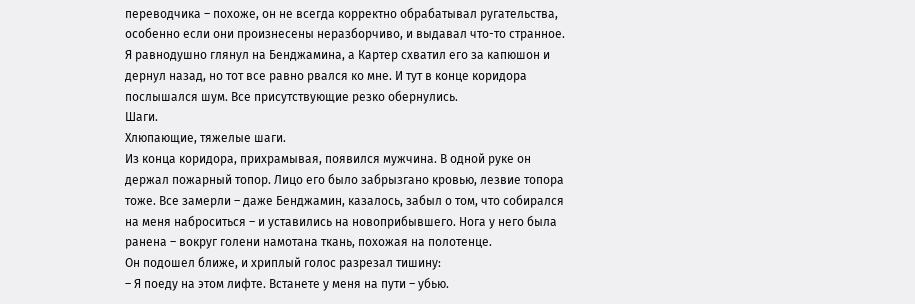переводчика – похоже, он не всегда корректно обрабатывал ругательства, особенно если они произнесены неразборчиво, и выдавал что-то странное.
Я равнодушно глянул на Бенджамина, а Картер схватил его за капюшон и дернул назад, но тот все равно рвался ко мне. И тут в конце коридора послышался шум. Все присутствующие резко обернулись.
Шаги.
Хлюпающие, тяжелые шаги.
Из конца коридора, прихрамывая, появился мужчина. В одной руке он держал пожарный топор. Лицо его было забрызгано кровью, лезвие топора тоже. Все замерли – даже Бенджамин, казалось, забыл о том, что собирался на меня наброситься – и уставились на новоприбывшего. Нога у него была ранена – вокруг голени намотана ткань, похожая на полотенце.
Он подошел ближе, и хриплый голос разрезал тишину:
– Я поеду на этом лифте. Встанете у меня на пути – убью.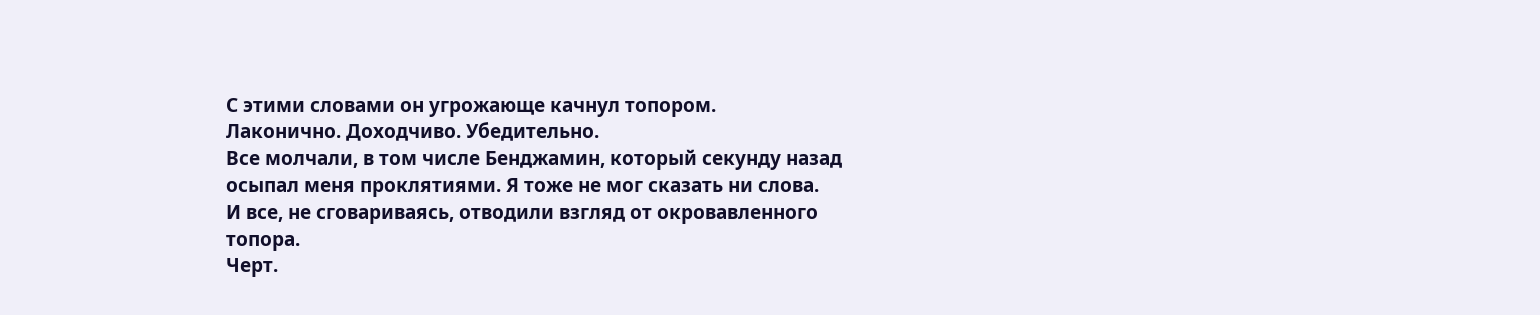С этими словами он угрожающе качнул топором.
Лаконично. Доходчиво. Убедительно.
Все молчали, в том числе Бенджамин, который секунду назад осыпал меня проклятиями. Я тоже не мог сказать ни слова.
И все, не сговариваясь, отводили взгляд от окровавленного топора.
Черт.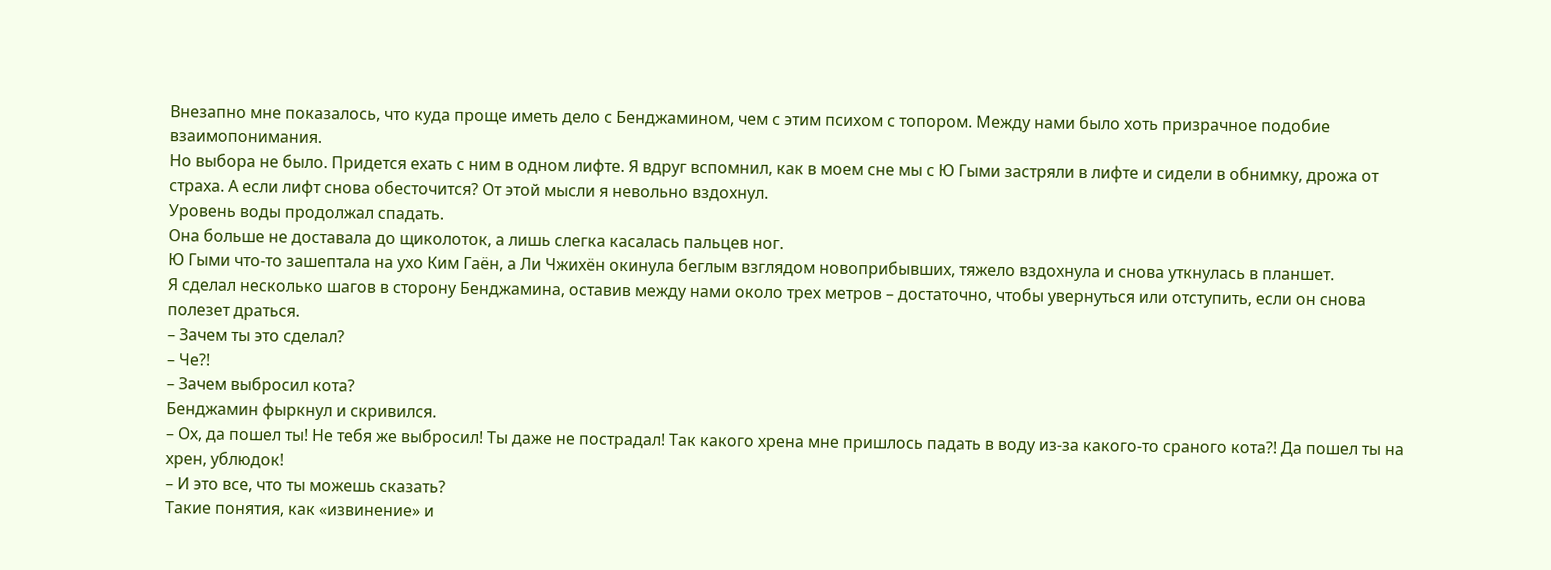Внезапно мне показалось, что куда проще иметь дело с Бенджамином, чем с этим психом с топором. Между нами было хоть призрачное подобие взаимопонимания.
Но выбора не было. Придется ехать с ним в одном лифте. Я вдруг вспомнил, как в моем сне мы с Ю Гыми застряли в лифте и сидели в обнимку, дрожа от страха. А если лифт снова обесточится? От этой мысли я невольно вздохнул.
Уровень воды продолжал спадать.
Она больше не доставала до щиколоток, а лишь слегка касалась пальцев ног.
Ю Гыми что-то зашептала на ухо Ким Гаён, а Ли Чжихён окинула беглым взглядом новоприбывших, тяжело вздохнула и снова уткнулась в планшет.
Я сделал несколько шагов в сторону Бенджамина, оставив между нами около трех метров – достаточно, чтобы увернуться или отступить, если он снова полезет драться.
– Зачем ты это сделал?
– Че?!
– Зачем выбросил кота?
Бенджамин фыркнул и скривился.
– Ох, да пошел ты! Не тебя же выбросил! Ты даже не пострадал! Так какого хрена мне пришлось падать в воду из-за какого-то сраного кота?! Да пошел ты на хрен, ублюдок!
– И это все, что ты можешь сказать?
Такие понятия, как «извинение» и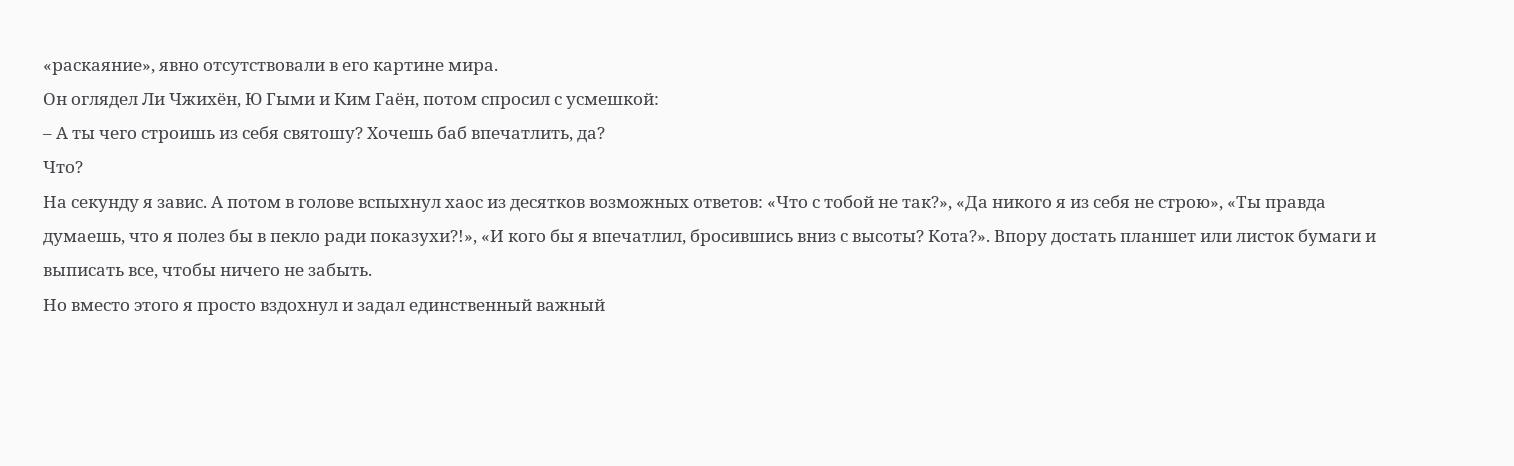«раскаяние», явно отсутствовали в его картине мира.
Он оглядел Ли Чжихён, Ю Гыми и Ким Гаён, потом спросил с усмешкой:
– А ты чего строишь из себя святошу? Хочешь баб впечатлить, да?
Что?
На секунду я завис. А потом в голове вспыхнул хаос из десятков возможных ответов: «Что с тобой не так?», «Да никого я из себя не строю», «Ты правда думаешь, что я полез бы в пекло ради показухи?!», «И кого бы я впечатлил, бросившись вниз с высоты? Кота?». Впору достать планшет или листок бумаги и выписать все, чтобы ничего не забыть.
Но вместо этого я просто вздохнул и задал единственный важный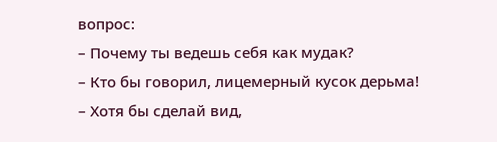вопрос:
– Почему ты ведешь себя как мудак?
– Кто бы говорил, лицемерный кусок дерьма!
– Хотя бы сделай вид,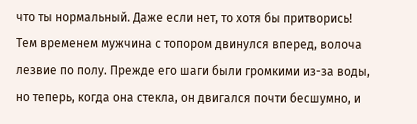что ты нормальный. Даже если нет, то хотя бы притворись!
Тем временем мужчина с топором двинулся вперед, волоча лезвие по полу. Прежде его шаги были громкими из-за воды, но теперь, когда она стекла, он двигался почти бесшумно, и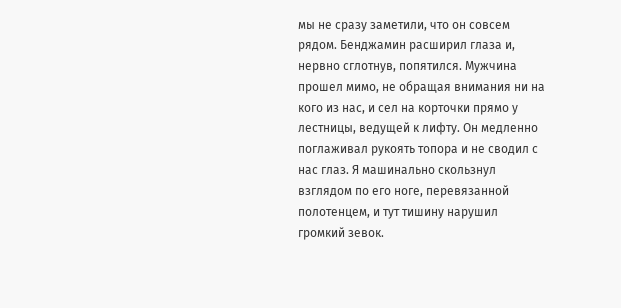мы не сразу заметили, что он совсем рядом. Бенджамин расширил глаза и, нервно сглотнув, попятился. Мужчина прошел мимо, не обращая внимания ни на кого из нас, и сел на корточки прямо у лестницы, ведущей к лифту. Он медленно поглаживал рукоять топора и не сводил с нас глаз. Я машинально скользнул взглядом по его ноге, перевязанной полотенцем, и тут тишину нарушил громкий зевок.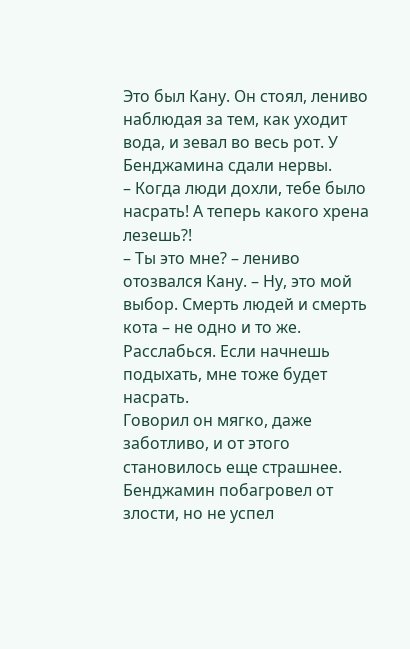Это был Кану. Он стоял, лениво наблюдая за тем, как уходит вода, и зевал во весь рот. У Бенджамина сдали нервы.
– Когда люди дохли, тебе было насрать! А теперь какого хрена лезешь?!
– Ты это мне? – лениво отозвался Кану. – Ну, это мой выбор. Смерть людей и смерть кота – не одно и то же. Расслабься. Если начнешь подыхать, мне тоже будет насрать.
Говорил он мягко, даже заботливо, и от этого становилось еще страшнее.
Бенджамин побагровел от злости, но не успел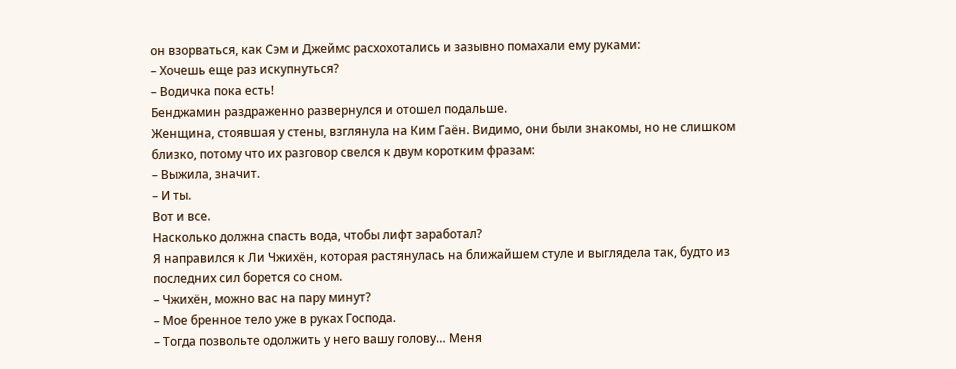он взорваться, как Сэм и Джеймс расхохотались и зазывно помахали ему руками:
– Хочешь еще раз искупнуться?
– Водичка пока есть!
Бенджамин раздраженно развернулся и отошел подальше.
Женщина, стоявшая у стены, взглянула на Ким Гаён. Видимо, они были знакомы, но не слишком близко, потому что их разговор свелся к двум коротким фразам:
– Выжила, значит.
– И ты.
Вот и все.
Насколько должна спасть вода, чтобы лифт заработал?
Я направился к Ли Чжихён, которая растянулась на ближайшем стуле и выглядела так, будто из последних сил борется со сном.
– Чжихён, можно вас на пару минут?
– Мое бренное тело уже в руках Господа.
– Тогда позвольте одолжить у него вашу голову… Меня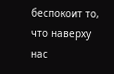беспокоит то, что наверху нас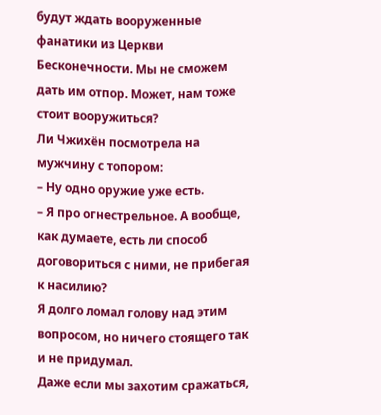будут ждать вооруженные фанатики из Церкви Бесконечности. Мы не cможем дать им отпор. Может, нам тоже стоит вооружиться?
Ли Чжихён посмотрела на мужчину с топором:
– Ну одно оружие уже есть.
– Я про огнестрельное. А вообще, как думаете, есть ли способ договориться с ними, не прибегая к насилию?
Я долго ломал голову над этим вопросом, но ничего стоящего так и не придумал.
Даже если мы захотим сражаться,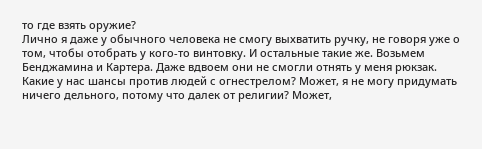то где взять оружие?
Лично я даже у обычного человека не смогу выхватить ручку, не говоря уже о том, чтобы отобрать у кого-то винтовку. И остальные такие же. Возьмем Бенджамина и Картера. Даже вдвоем они не смогли отнять у меня рюкзак.
Какие у нас шансы против людей с огнестрелом? Может, я не могу придумать ничего дельного, потому что далек от религии? Может,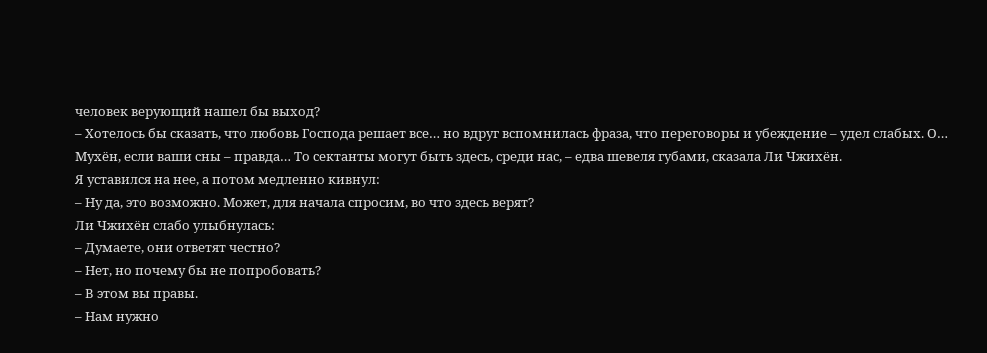человек верующий нашел бы выход?
– Хотелось бы сказать, что любовь Господа решает все… но вдруг вспомнилась фраза, что переговоры и убеждение – удел слабых. О… Мухён, если ваши сны – правда… То сектанты могут быть здесь, среди нас, – едва шевеля губами, сказала Ли Чжихён.
Я уставился на нее, а потом медленно кивнул:
– Ну да, это возможно. Может, для начала спросим, во что здесь верят?
Ли Чжихён слабо улыбнулась:
– Думаете, они ответят честно?
– Нет, но почему бы не попробовать?
– В этом вы правы.
– Нам нужно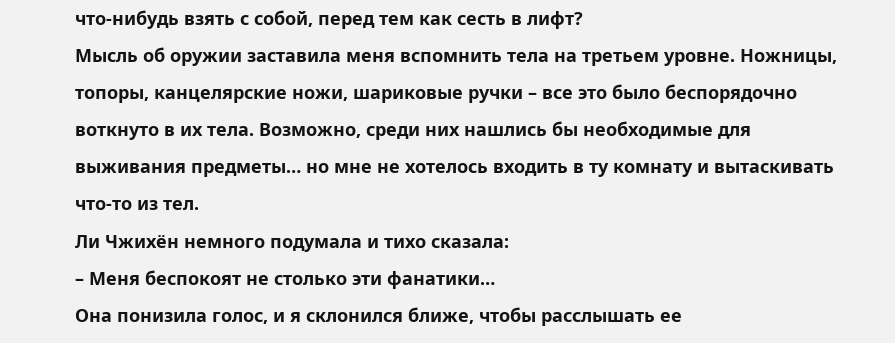что-нибудь взять с собой, перед тем как сесть в лифт?
Мысль об оружии заставила меня вспомнить тела на третьем уровне. Ножницы, топоры, канцелярские ножи, шариковые ручки – все это было беспорядочно воткнуто в их тела. Возможно, среди них нашлись бы необходимые для выживания предметы… но мне не хотелось входить в ту комнату и вытаскивать что-то из тел.
Ли Чжихён немного подумала и тихо сказала:
– Меня беспокоят не столько эти фанатики…
Она понизила голос, и я склонился ближе, чтобы расслышать ее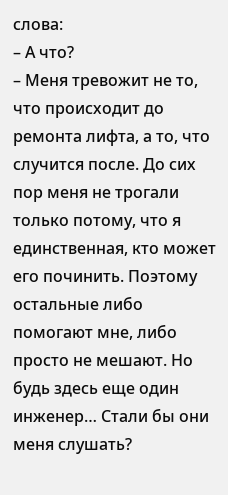слова:
– А что?
– Меня тревожит не то, что происходит до ремонта лифта, а то, что случится после. До сих пор меня не трогали только потому, что я единственная, кто может его починить. Поэтому остальные либо помогают мне, либо просто не мешают. Но будь здесь еще один инженер… Стали бы они меня слушать?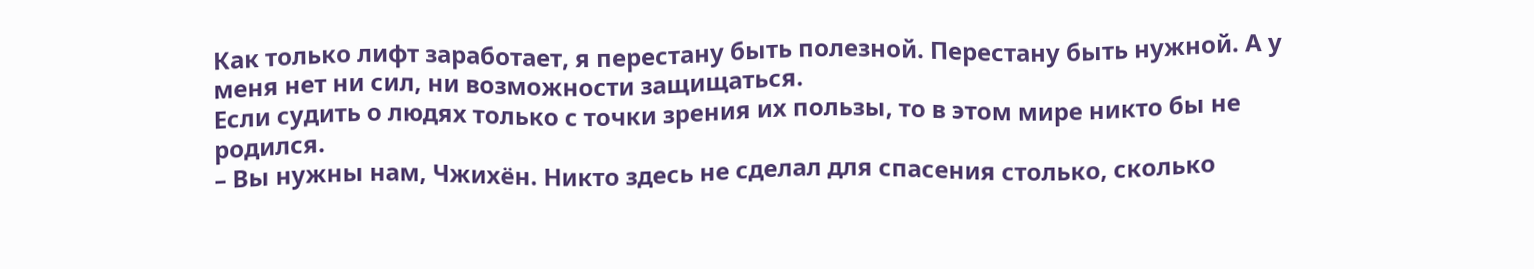Как только лифт заработает, я перестану быть полезной. Перестану быть нужной. А у меня нет ни сил, ни возможности защищаться.
Если судить о людях только с точки зрения их пользы, то в этом мире никто бы не родился.
– Вы нужны нам, Чжихён. Никто здесь не сделал для спасения столько, сколько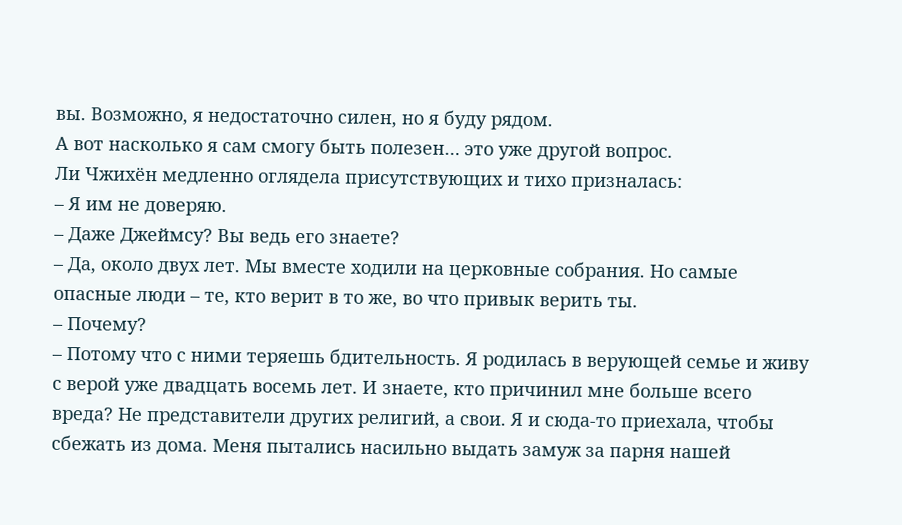вы. Возможно, я недостаточно силен, но я буду рядом.
А вот насколько я сам смогу быть полезен… это уже другой вопрос.
Ли Чжихён медленно оглядела присутствующих и тихо призналась:
– Я им не доверяю.
– Даже Джеймсу? Вы ведь его знаете?
– Да, около двух лет. Мы вместе ходили на церковные собрания. Но самые опасные люди – те, кто верит в то же, во что привык верить ты.
– Почему?
– Потому что с ними теряешь бдительность. Я родилась в верующей семье и живу с верой уже двадцать восемь лет. И знаете, кто причинил мне больше всего вреда? Не представители других религий, а свои. Я и сюда-то приехала, чтобы сбежать из дома. Меня пытались насильно выдать замуж за парня нашей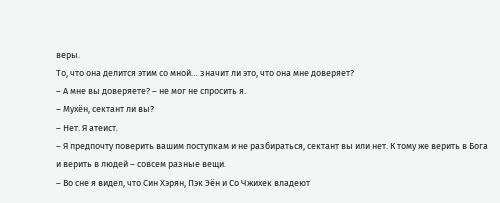веры.
То, что она делится этим со мной… значит ли это, что она мне доверяет?
– А мне вы доверяете? – не мог не спросить я.
– Мухён, сектант ли вы?
– Нет. Я атеист.
– Я предпочту поверить вашим поступкам и не разбираться, сектант вы или нет. К тому же верить в Бога и верить в людей – совсем разные вещи.
– Во сне я видел, что Син Хэрян, Пэк Эён и Со Чжихек владеют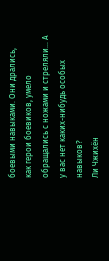боевыми навыками. Они дрались, как герои боевиков, умело обращались с ножами и стреляли… А у вас нет каких-нибудь особых навыков?
Ли Чжихён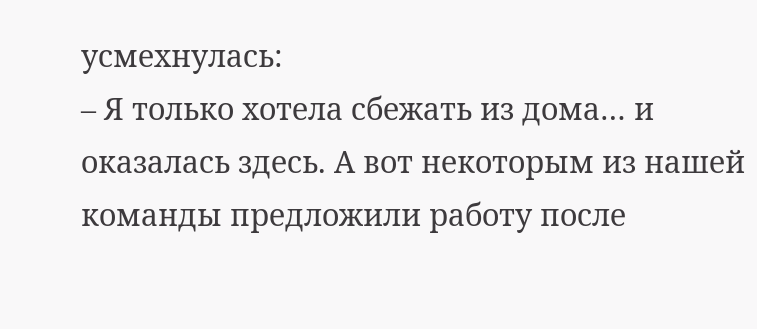усмехнулась:
– Я только хотела сбежать из дома… и оказалась здесь. А вот некоторым из нашей команды предложили работу после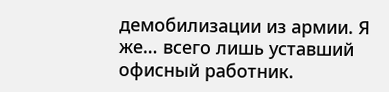демобилизации из армии. Я же… всего лишь уставший офисный работник.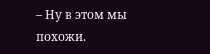– Ну в этом мы похожи.